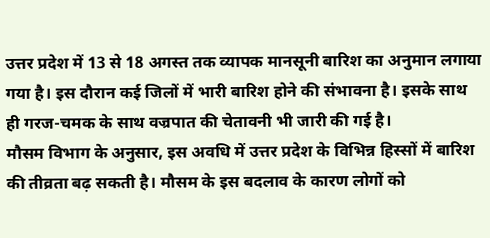उत्तर प्रदेश में 13 से 18 अगस्त तक व्यापक मानसूनी बारिश का अनुमान लगाया गया है। इस दौरान कई जिलों में भारी बारिश होने की संभावना है। इसके साथ ही गरज-चमक के साथ वज्रपात की चेतावनी भी जारी की गई है।
मौसम विभाग के अनुसार, इस अवधि में उत्तर प्रदेश के विभिन्न हिस्सों में बारिश की तीव्रता बढ़ सकती है। मौसम के इस बदलाव के कारण लोगों को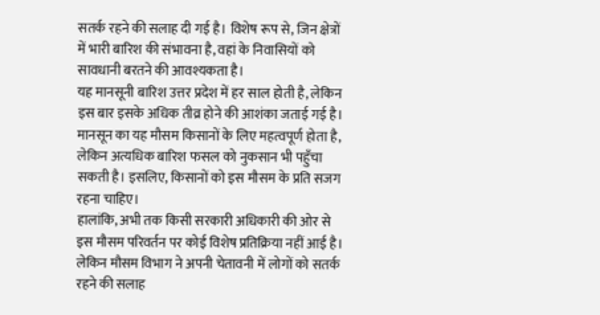सतर्क रहने की सलाह दी गई है। विशेष रूप से, जिन क्षेत्रों में भारी बारिश की संभावना है, वहां के निवासियों को सावधानी बरतने की आवश्यकता है।
यह मानसूनी बारिश उत्तर प्रदेश में हर साल होती है, लेकिन इस बार इसके अधिक तीव्र होने की आशंका जताई गई है। मानसून का यह मौसम किसानों के लिए महत्वपूर्ण होता है, लेकिन अत्यधिक बारिश फसल को नुकसान भी पहुँचा सकती है। इसलिए, किसानों को इस मौसम के प्रति सजग रहना चाहिए।
हालांकि, अभी तक किसी सरकारी अधिकारी की ओर से इस मौसम परिवर्तन पर कोई विशेष प्रतिक्रिया नहीं आई है। लेकिन मौसम विभाग ने अपनी चेतावनी में लोगों को सतर्क रहने की सलाह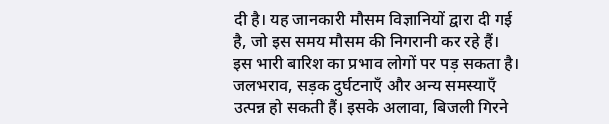दी है। यह जानकारी मौसम विज्ञानियों द्वारा दी गई है, जो इस समय मौसम की निगरानी कर रहे हैं।
इस भारी बारिश का प्रभाव लोगों पर पड़ सकता है। जलभराव, सड़क दुर्घटनाएँ और अन्य समस्याएँ उत्पन्न हो सकती हैं। इसके अलावा, बिजली गिरने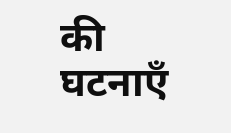की घटनाएँ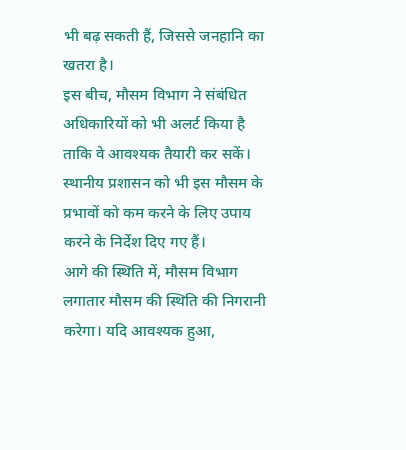भी बढ़ सकती हैं, जिससे जनहानि का खतरा है।
इस बीच, मौसम विभाग ने संबंधित अधिकारियों को भी अलर्ट किया है ताकि वे आवश्यक तैयारी कर सकें। स्थानीय प्रशासन को भी इस मौसम के प्रभावों को कम करने के लिए उपाय करने के निर्देश दिए गए हैं।
आगे की स्थिति में, मौसम विभाग लगातार मौसम की स्थिति की निगरानी करेगा। यदि आवश्यक हुआ,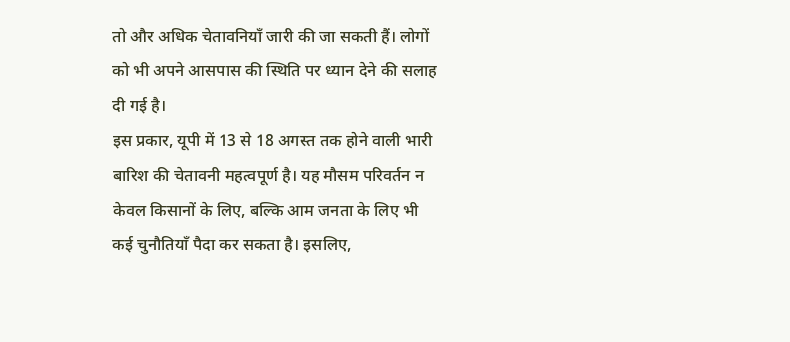तो और अधिक चेतावनियाँ जारी की जा सकती हैं। लोगों को भी अपने आसपास की स्थिति पर ध्यान देने की सलाह दी गई है।
इस प्रकार, यूपी में 13 से 18 अगस्त तक होने वाली भारी बारिश की चेतावनी महत्वपूर्ण है। यह मौसम परिवर्तन न केवल किसानों के लिए, बल्कि आम जनता के लिए भी कई चुनौतियाँ पैदा कर सकता है। इसलिए,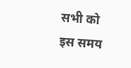सभी को इस समय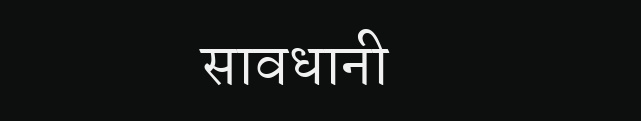सावधानी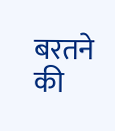बरतने की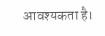आवश्यकता है।